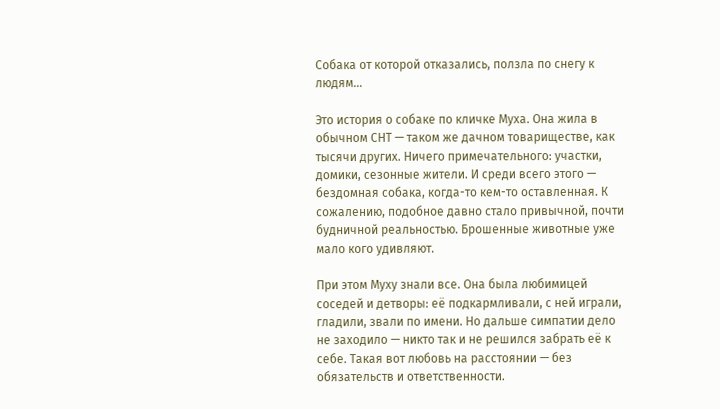Собака от которой отказались, ползла по снегу к людям…

Это история о собаке по кличке Муха. Она жила в обычном СНТ — таком же дачном товариществе, как тысячи других. Ничего примечательного: участки, домики, сезонные жители. И среди всего этого — бездомная собака, когда-то кем-то оставленная. К сожалению, подобное давно стало привычной, почти будничной реальностью. Брошенные животные уже мало кого удивляют.

При этом Муху знали все. Она была любимицей соседей и детворы: её подкармливали, с ней играли, гладили, звали по имени. Но дальше симпатии дело не заходило — никто так и не решился забрать её к себе. Такая вот любовь на расстоянии — без обязательств и ответственности.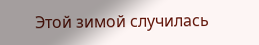Этой зимой случилась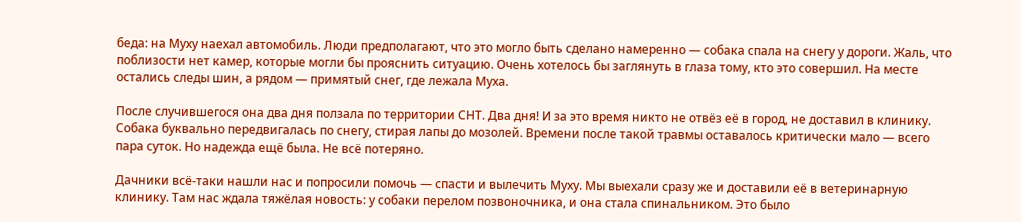беда: на Муху наехал автомобиль. Люди предполагают, что это могло быть сделано намеренно — собака спала на снегу у дороги. Жаль, что поблизости нет камер, которые могли бы прояснить ситуацию. Очень хотелось бы заглянуть в глаза тому, кто это совершил. На месте остались следы шин, а рядом — примятый снег, где лежала Муха.

После случившегося она два дня ползала по территории СНТ. Два дня! И за это время никто не отвёз её в город, не доставил в клинику. Собака буквально передвигалась по снегу, стирая лапы до мозолей. Времени после такой травмы оставалось критически мало — всего пара суток. Но надежда ещё была. Не всё потеряно.

Дачники всё-таки нашли нас и попросили помочь — спасти и вылечить Муху. Мы выехали сразу же и доставили её в ветеринарную клинику. Там нас ждала тяжёлая новость: у собаки перелом позвоночника, и она стала спинальником. Это было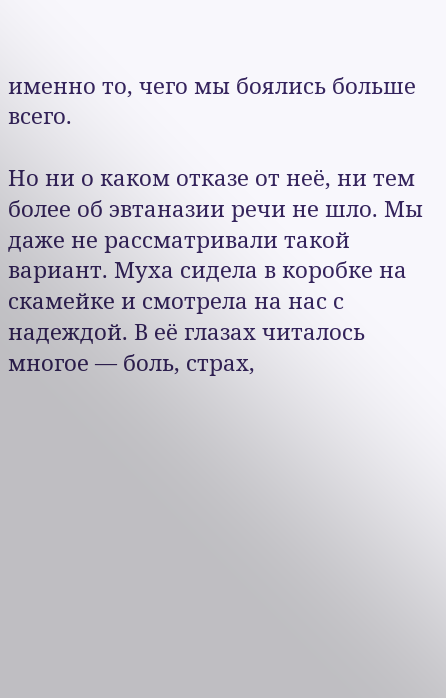именно то, чего мы боялись больше всего.

Но ни о каком отказе от неё, ни тем более об эвтаназии речи не шло. Мы даже не рассматривали такой вариант. Муха сидела в коробке на скамейке и смотрела на нас с надеждой. В её глазах читалось многое — боль, страх,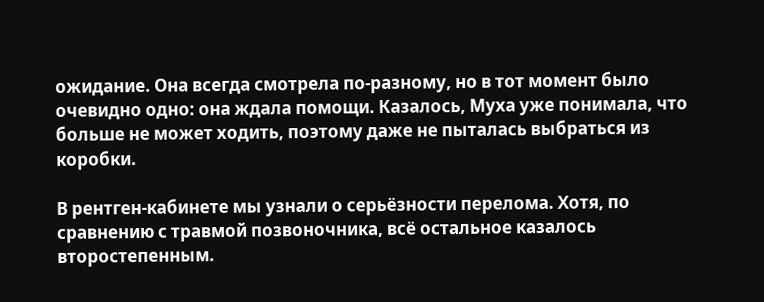ожидание. Она всегда смотрела по-разному, но в тот момент было очевидно одно: она ждала помощи. Казалось, Муха уже понимала, что больше не может ходить, поэтому даже не пыталась выбраться из коробки.

В рентген-кабинете мы узнали о серьёзности перелома. Хотя, по сравнению с травмой позвоночника, всё остальное казалось второстепенным.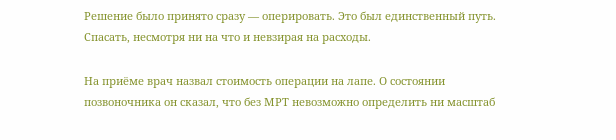Решение было принято сразу — оперировать. Это был единственный путь. Спасать, несмотря ни на что и невзирая на расходы.

На приёме врач назвал стоимость операции на лапе. О состоянии позвоночника он сказал, что без МРТ невозможно определить ни масштаб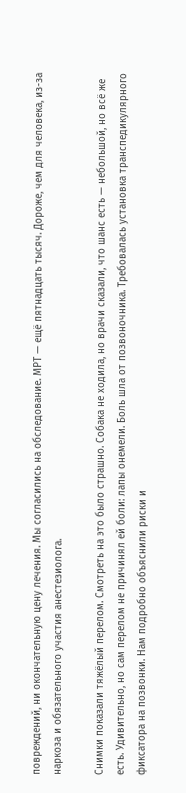повреждений, ни окончательную цену лечения. Мы согласились на обследование. МРТ — ещё пятнадцать тысяч. Дороже, чем для человека, из-за наркоза и обязательного участия анестезиолога.

Снимки показали тяжёлый перелом. Смотреть на это было страшно. Собака не ходила, но врачи сказали, что шанс есть — небольшой, но всё же есть. Удивительно, но сам перелом не причинял ей боли: лапы онемели. Боль шла от позвоночника. Требовалась установка транспедикулярного фиксатора на позвонки. Нам подробно объяснили риски и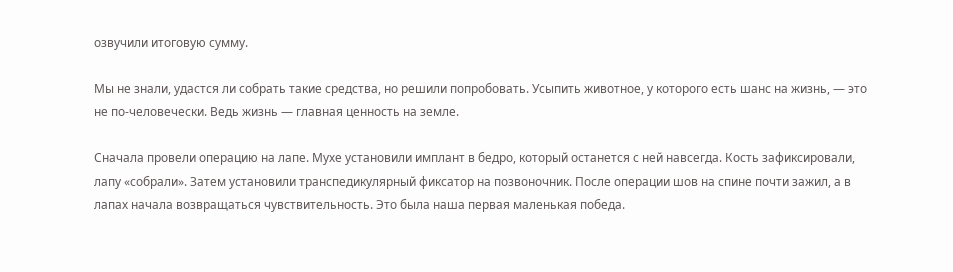озвучили итоговую сумму.

Мы не знали, удастся ли собрать такие средства, но решили попробовать. Усыпить животное, у которого есть шанс на жизнь, — это не по-человечески. Ведь жизнь — главная ценность на земле.

Сначала провели операцию на лапе. Мухе установили имплант в бедро, который останется с ней навсегда. Кость зафиксировали, лапу «собрали». Затем установили транспедикулярный фиксатор на позвоночник. После операции шов на спине почти зажил, а в лапах начала возвращаться чувствительность. Это была наша первая маленькая победа.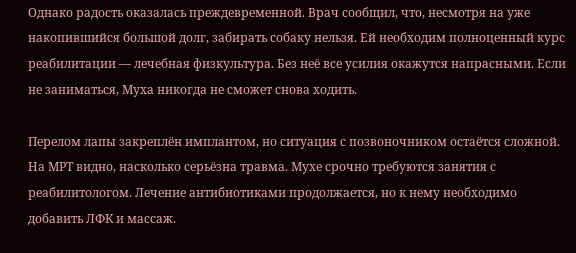Однако радость оказалась преждевременной. Врач сообщил, что, несмотря на уже накопившийся большой долг, забирать собаку нельзя. Ей необходим полноценный курс реабилитации — лечебная физкультура. Без неё все усилия окажутся напрасными. Если не заниматься, Муха никогда не сможет снова ходить.

Перелом лапы закреплён имплантом, но ситуация с позвоночником остаётся сложной. На МРТ видно, насколько серьёзна травма. Мухе срочно требуются занятия с реабилитологом. Лечение антибиотиками продолжается, но к нему необходимо добавить ЛФК и массаж.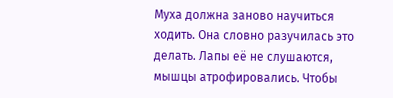Муха должна заново научиться ходить. Она словно разучилась это делать. Лапы её не слушаются, мышцы атрофировались. Чтобы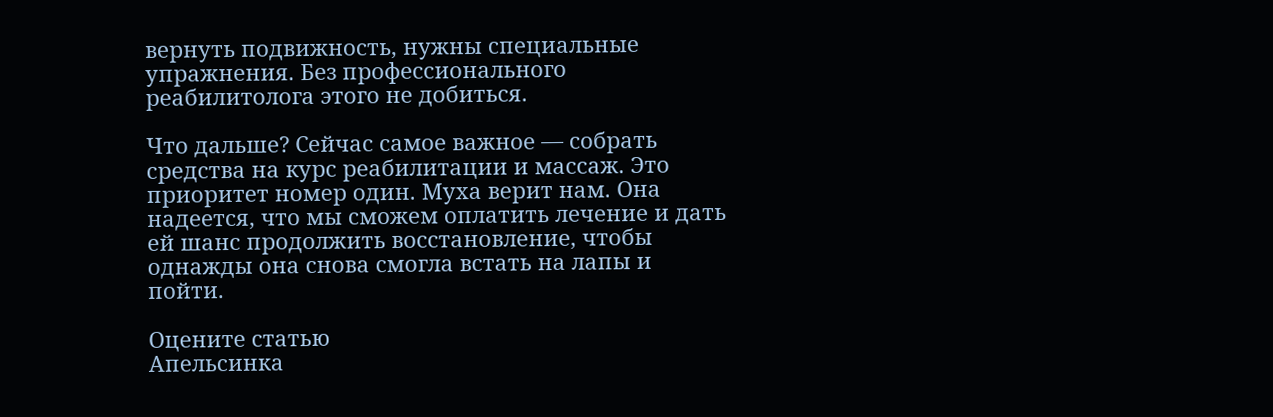вернуть подвижность, нужны специальные упражнения. Без профессионального реабилитолога этого не добиться.

Что дальше? Сейчас самое важное — собрать средства на курс реабилитации и массаж. Это приоритет номер один. Муха верит нам. Она надеется, что мы сможем оплатить лечение и дать ей шанс продолжить восстановление, чтобы однажды она снова смогла встать на лапы и пойти.

Оцените статью
Апельсинка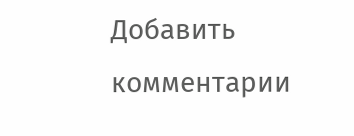Добавить комментарии